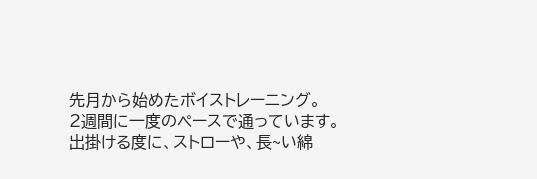先月から始めたボイストレーニング。
2週間に一度のペースで通っています。
出掛ける度に、ストローや、長~い綿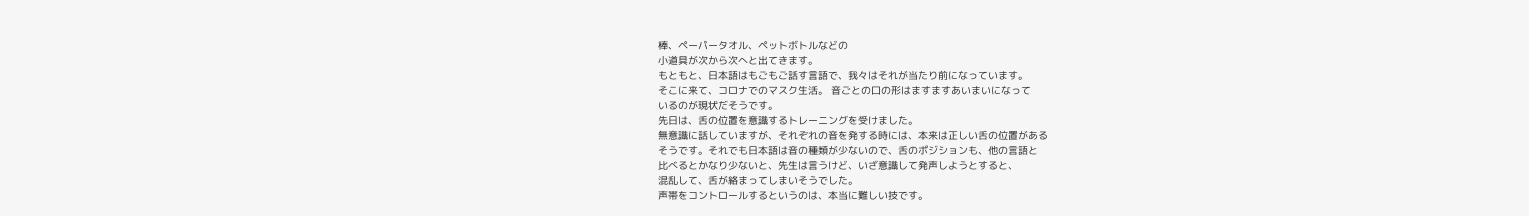棒、ペーパータオル、ペットボトルなどの
小道具が次から次へと出てきます。
もともと、日本語はもごもご話す言語で、我々はそれが当たり前になっています。
そこに来て、コロナでのマスク生活。 音ごとの口の形はますますあいまいになって
いるのが現状だそうです。
先日は、舌の位置を意識するトレーニングを受けました。
無意識に話していますが、それぞれの音を発する時には、本来は正しい舌の位置がある
そうです。それでも日本語は音の種類が少ないので、舌のポジションも、他の言語と
比べるとかなり少ないと、先生は言うけど、いざ意識して発声しようとすると、
混乱して、舌が絡まってしまいそうでした。
声帯をコントロールするというのは、本当に難しい技です。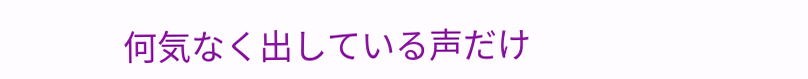何気なく出している声だけ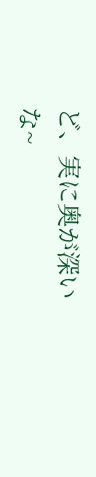ど、実に奥が深いな~